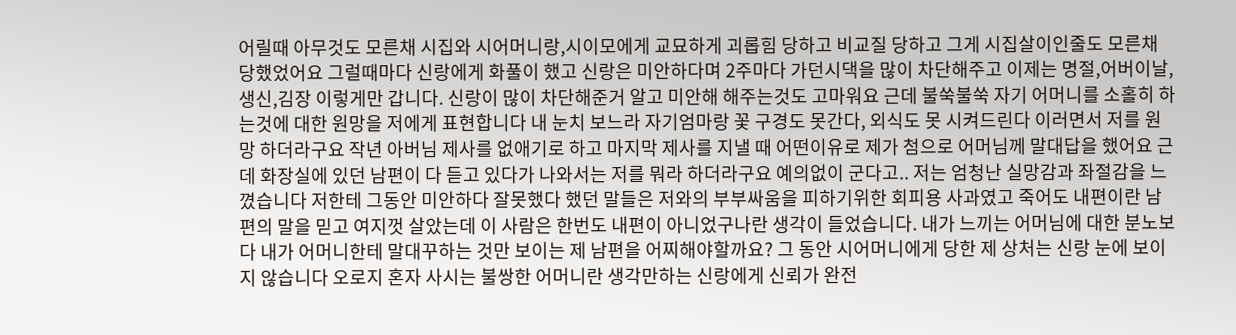어릴때 아무것도 모른채 시집와 시어머니랑,시이모에게 교묘하게 괴롭힘 당하고 비교질 당하고 그게 시집살이인줄도 모른채 당했었어요 그럴때마다 신랑에게 화풀이 했고 신랑은 미안하다며 2주마다 가던시댁을 많이 차단해주고 이제는 명절,어버이날,생신,김장 이렇게만 갑니다. 신랑이 많이 차단해준거 알고 미안해 해주는것도 고마워요 근데 불쑥불쑥 자기 어머니를 소홀히 하는것에 대한 원망을 저에게 표현합니다 내 눈치 보느라 자기엄마랑 꽃 구경도 못간다, 외식도 못 시켜드린다 이러면서 저를 원망 하더라구요 작년 아버님 제사를 없애기로 하고 마지막 제사를 지낼 때 어떤이유로 제가 첨으로 어머님께 말대답을 했어요 근데 화장실에 있던 남편이 다 듣고 있다가 나와서는 저를 뭐라 하더라구요 예의없이 군다고.. 저는 엄청난 실망감과 좌절감을 느꼈습니다 저한테 그동안 미안하다 잘못했다 했던 말들은 저와의 부부싸움을 피하기위한 회피용 사과였고 죽어도 내편이란 남편의 말을 믿고 여지껏 살았는데 이 사람은 한번도 내편이 아니었구나란 생각이 들었습니다. 내가 느끼는 어머님에 대한 분노보다 내가 어머니한테 말대꾸하는 것만 보이는 제 남편을 어찌해야할까요? 그 동안 시어머니에게 당한 제 상처는 신랑 눈에 보이지 않습니다 오로지 혼자 사시는 불쌍한 어머니란 생각만하는 신랑에게 신뢰가 완전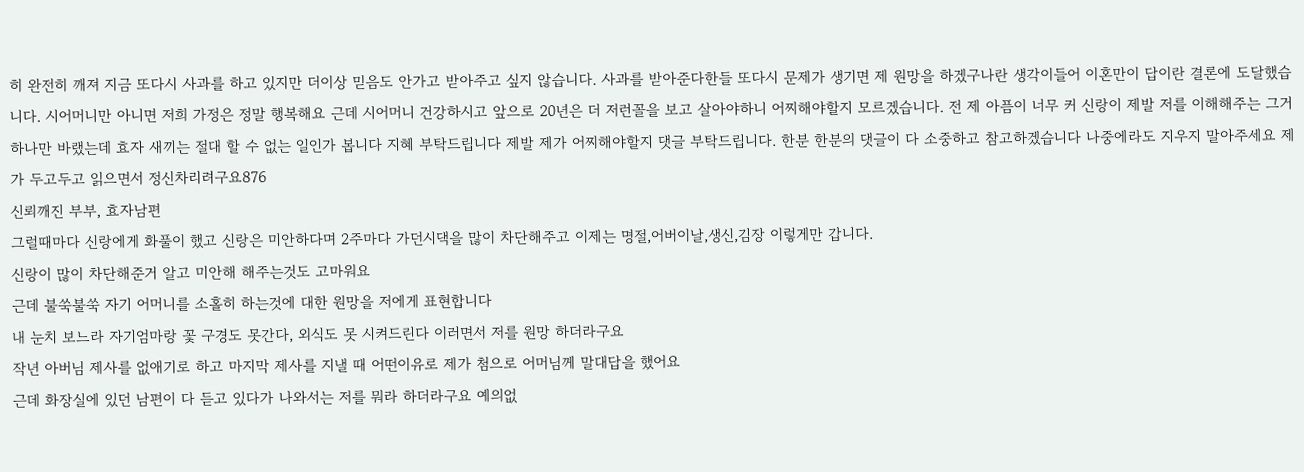히 완전히 깨져 지금 또다시 사과를 하고 있지만 더이상 믿음도 안가고 받아주고 싶지 않습니다. 사과를 받아준다한들 또다시 문제가 생기면 제 원망을 하겠구나란 생각이들어 이혼만이 답이란 결론에 도달했습니다. 시어머니만 아니면 저희 가정은 정말 행복해요 근데 시어머니 건강하시고 앞으로 20년은 더 저런꼴을 보고 살아야하니 어찌해야할지 모르겠습니다. 전 제 아픔이 너무 커 신랑이 제발 저를 이해해주는 그거 하나만 바랬는데 효자 새끼는 절대 할 수 없는 일인가 봅니다 지혜 부탁드립니다 제발 제가 어찌해야할지 댓글 부탁드립니다. 한분 한분의 댓글이 다 소중하고 참고하겠습니다 나중에라도 지우지 말아주세요 제가 두고두고 읽으면서 정신차리려구요876
신뢰깨진 부부, 효자남편
그럴때마다 신랑에게 화풀이 했고 신랑은 미안하다며 2주마다 가던시댁을 많이 차단해주고 이제는 명절,어버이날,생신,김장 이렇게만 갑니다.
신랑이 많이 차단해준거 알고 미안해 해주는것도 고마워요
근데 불쑥불쑥 자기 어머니를 소홀히 하는것에 대한 원망을 저에게 표현합니다
내 눈치 보느라 자기엄마랑 꽃 구경도 못간다, 외식도 못 시켜드린다 이러면서 저를 원망 하더라구요
작년 아버님 제사를 없애기로 하고 마지막 제사를 지낼 때 어떤이유로 제가 첨으로 어머님께 말대답을 했어요
근데 화장실에 있던 남편이 다 듣고 있다가 나와서는 저를 뭐라 하더라구요 예의없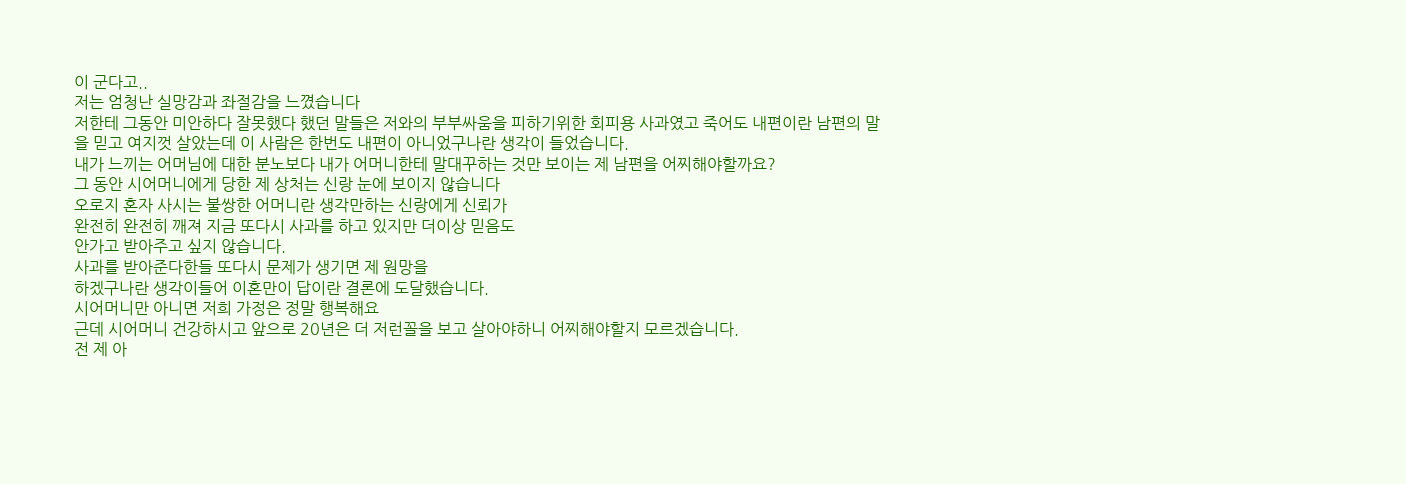이 군다고..
저는 엄청난 실망감과 좌절감을 느꼈습니다
저한테 그동안 미안하다 잘못했다 했던 말들은 저와의 부부싸움을 피하기위한 회피용 사과였고 죽어도 내편이란 남편의 말을 믿고 여지껏 살았는데 이 사람은 한번도 내편이 아니었구나란 생각이 들었습니다.
내가 느끼는 어머님에 대한 분노보다 내가 어머니한테 말대꾸하는 것만 보이는 제 남편을 어찌해야할까요?
그 동안 시어머니에게 당한 제 상처는 신랑 눈에 보이지 않습니다
오로지 혼자 사시는 불쌍한 어머니란 생각만하는 신랑에게 신뢰가
완전히 완전히 깨져 지금 또다시 사과를 하고 있지만 더이상 믿음도
안가고 받아주고 싶지 않습니다.
사과를 받아준다한들 또다시 문제가 생기면 제 원망을
하겠구나란 생각이들어 이혼만이 답이란 결론에 도달했습니다.
시어머니만 아니면 저희 가정은 정말 행복해요
근데 시어머니 건강하시고 앞으로 20년은 더 저런꼴을 보고 살아야하니 어찌해야할지 모르겠습니다.
전 제 아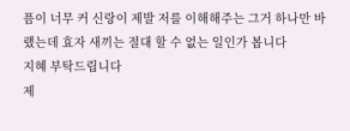픔이 너무 커 신랑이 제발 저를 이해해주는 그거 하나만 바랬는데 효자 새끼는 절대 할 수 없는 일인가 봅니다
지혜 부탁드립니다
제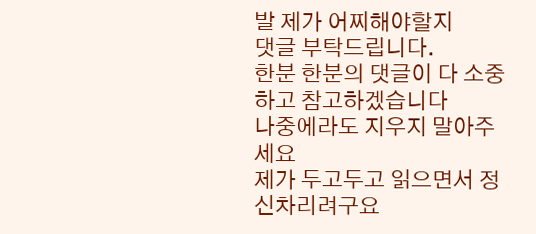발 제가 어찌해야할지
댓글 부탁드립니다.
한분 한분의 댓글이 다 소중하고 참고하겠습니다
나중에라도 지우지 말아주세요
제가 두고두고 읽으면서 정신차리려구요